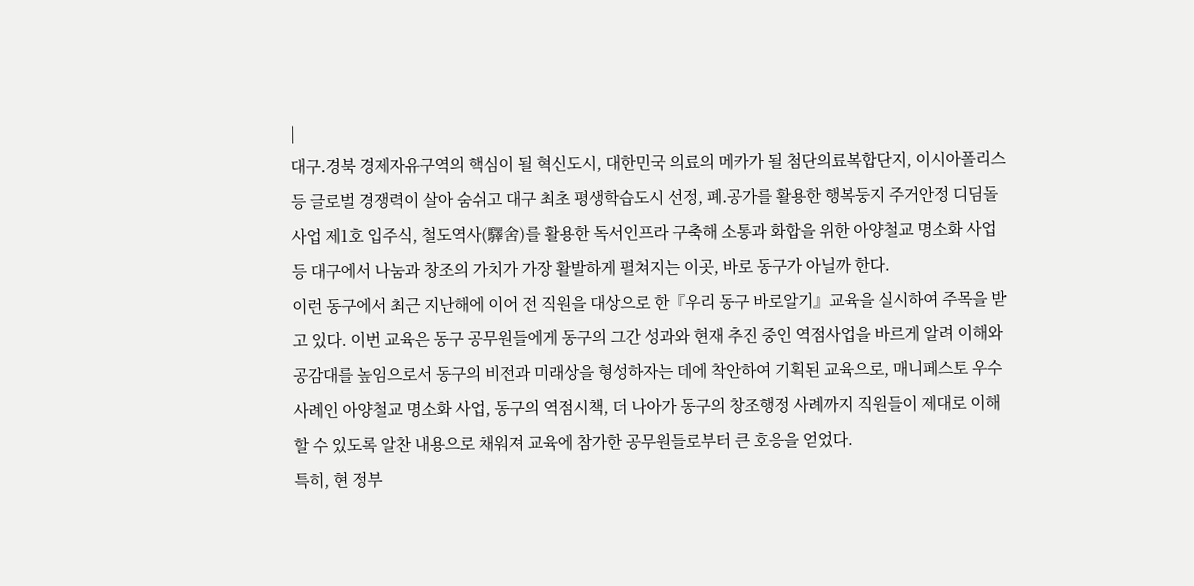|
대구․경북 경제자유구역의 핵심이 될 혁신도시, 대한민국 의료의 메카가 될 첨단의료복합단지, 이시아폴리스 등 글로벌 경쟁력이 살아 숨쉬고 대구 최초 평생학습도시 선정, 폐․공가를 활용한 행복둥지 주거안정 디딤돌사업 제1호 입주식, 철도역사(驛舍)를 활용한 독서인프라 구축해 소통과 화합을 위한 아양철교 명소화 사업 등 대구에서 나눔과 창조의 가치가 가장 활발하게 펼쳐지는 이곳, 바로 동구가 아닐까 한다.
이런 동구에서 최근 지난해에 이어 전 직원을 대상으로 한『우리 동구 바로알기』교육을 실시하여 주목을 받고 있다. 이번 교육은 동구 공무원들에게 동구의 그간 성과와 현재 추진 중인 역점사업을 바르게 알려 이해와 공감대를 높임으로서 동구의 비전과 미래상을 형성하자는 데에 착안하여 기획된 교육으로, 매니페스토 우수사례인 아양철교 명소화 사업, 동구의 역점시책, 더 나아가 동구의 창조행정 사례까지 직원들이 제대로 이해할 수 있도록 알찬 내용으로 채워져 교육에 참가한 공무원들로부터 큰 호응을 얻었다.
특히, 현 정부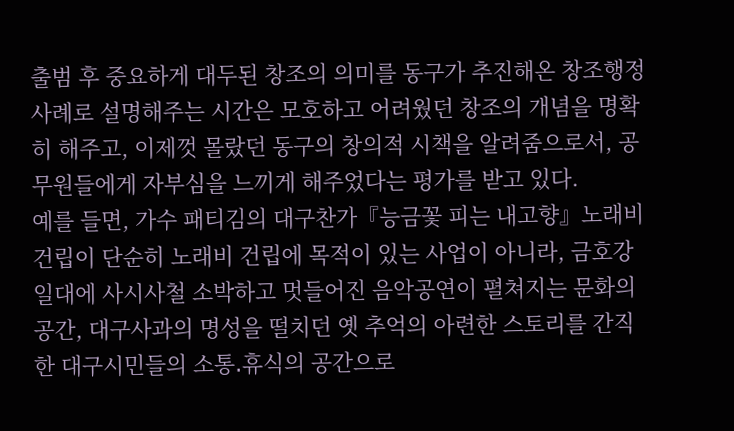출범 후 중요하게 대두된 창조의 의미를 동구가 추진해온 창조행정 사례로 설명해주는 시간은 모호하고 어려웠던 창조의 개념을 명확히 해주고, 이제껏 몰랐던 동구의 창의적 시책을 알려줌으로서, 공무원들에게 자부심을 느끼게 해주었다는 평가를 받고 있다.
예를 들면, 가수 패티김의 대구찬가『능금꽃 피는 내고향』노래비 건립이 단순히 노래비 건립에 목적이 있는 사업이 아니라, 금호강 일대에 사시사철 소박하고 멋들어진 음악공연이 펼쳐지는 문화의 공간, 대구사과의 명성을 떨치던 옛 추억의 아련한 스토리를 간직한 대구시민들의 소통․휴식의 공간으로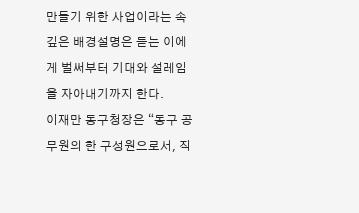만들기 위한 사업이라는 속 깊은 배경설명은 듣는 이에게 벌써부터 기대와 설레임을 자아내기까지 한다.
이재만 동구청장은 “동구 공무원의 한 구성원으로서, 직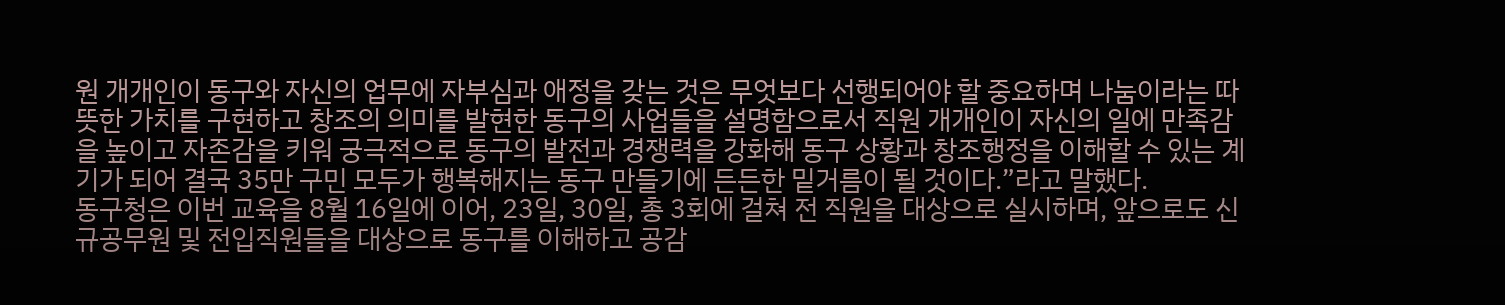원 개개인이 동구와 자신의 업무에 자부심과 애정을 갖는 것은 무엇보다 선행되어야 할 중요하며 나눔이라는 따뜻한 가치를 구현하고 창조의 의미를 발현한 동구의 사업들을 설명함으로서 직원 개개인이 자신의 일에 만족감을 높이고 자존감을 키워 궁극적으로 동구의 발전과 경쟁력을 강화해 동구 상황과 창조행정을 이해할 수 있는 계기가 되어 결국 35만 구민 모두가 행복해지는 동구 만들기에 든든한 밑거름이 될 것이다.”라고 말했다.
동구청은 이번 교육을 8월 16일에 이어, 23일, 30일, 총 3회에 걸쳐 전 직원을 대상으로 실시하며, 앞으로도 신규공무원 및 전입직원들을 대상으로 동구를 이해하고 공감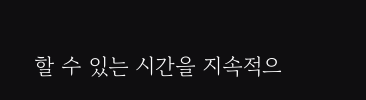할 수 있는 시간을 지속적으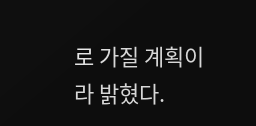로 가질 계획이라 밝혔다.